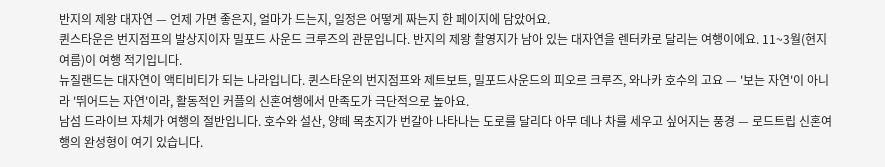반지의 제왕 대자연 — 언제 가면 좋은지, 얼마가 드는지, 일정은 어떻게 짜는지 한 페이지에 담았어요.
퀸스타운은 번지점프의 발상지이자 밀포드 사운드 크루즈의 관문입니다. 반지의 제왕 촬영지가 남아 있는 대자연을 렌터카로 달리는 여행이에요. 11~3월(현지 여름)이 여행 적기입니다.
뉴질랜드는 대자연이 액티비티가 되는 나라입니다. 퀸스타운의 번지점프와 제트보트, 밀포드사운드의 피오르 크루즈, 와나카 호수의 고요 — '보는 자연'이 아니라 '뛰어드는 자연'이라, 활동적인 커플의 신혼여행에서 만족도가 극단적으로 높아요.
남섬 드라이브 자체가 여행의 절반입니다. 호수와 설산, 양떼 목초지가 번갈아 나타나는 도로를 달리다 아무 데나 차를 세우고 싶어지는 풍경 — 로드트립 신혼여행의 완성형이 여기 있습니다.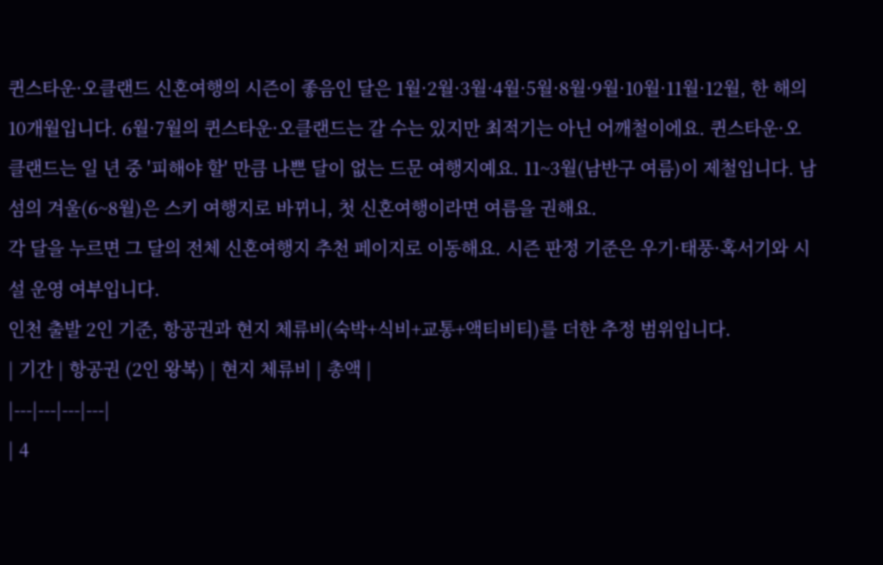퀸스타운·오클랜드 신혼여행의 시즌이 좋음인 달은 1월·2월·3월·4월·5월·8월·9월·10월·11월·12월, 한 해의 10개월입니다. 6월·7월의 퀸스타운·오클랜드는 갈 수는 있지만 최적기는 아닌 어깨철이에요. 퀸스타운·오클랜드는 일 년 중 '피해야 할' 만큼 나쁜 달이 없는 드문 여행지예요. 11~3월(남반구 여름)이 제철입니다. 남섬의 겨울(6~8월)은 스키 여행지로 바뀌니, 첫 신혼여행이라면 여름을 권해요.
각 달을 누르면 그 달의 전체 신혼여행지 추천 페이지로 이동해요. 시즌 판정 기준은 우기·태풍·혹서기와 시설 운영 여부입니다.
인천 출발 2인 기준, 항공권과 현지 체류비(숙박+식비+교통+액티비티)를 더한 추정 범위입니다.
| 기간 | 항공권 (2인 왕복) | 현지 체류비 | 총액 |
|---|---|---|---|
| 4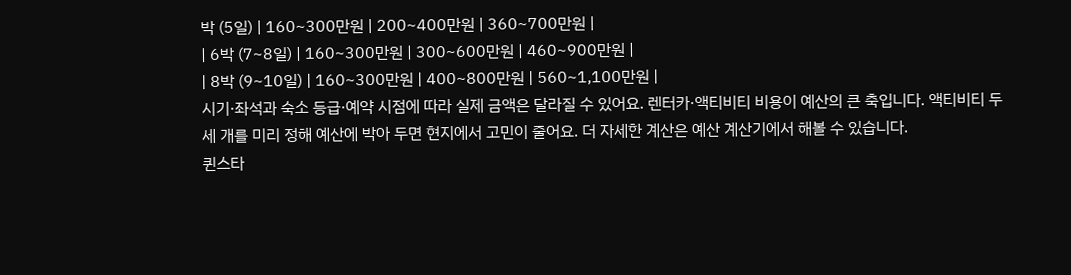박 (5일) | 160~300만원 | 200~400만원 | 360~700만원 |
| 6박 (7~8일) | 160~300만원 | 300~600만원 | 460~900만원 |
| 8박 (9~10일) | 160~300만원 | 400~800만원 | 560~1,100만원 |
시기·좌석과 숙소 등급·예약 시점에 따라 실제 금액은 달라질 수 있어요. 렌터카·액티비티 비용이 예산의 큰 축입니다. 액티비티 두세 개를 미리 정해 예산에 박아 두면 현지에서 고민이 줄어요. 더 자세한 계산은 예산 계산기에서 해볼 수 있습니다.
퀸스타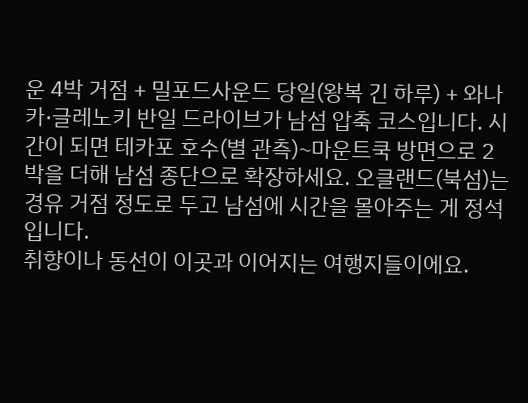운 4박 거점 + 밀포드사운드 당일(왕복 긴 하루) + 와나카·글레노키 반일 드라이브가 남섬 압축 코스입니다. 시간이 되면 테카포 호수(별 관측)~마운트쿡 방면으로 2박을 더해 남섬 종단으로 확장하세요. 오클랜드(북섬)는 경유 거점 정도로 두고 남섬에 시간을 몰아주는 게 정석입니다.
취향이나 동선이 이곳과 이어지는 여행지들이에요.